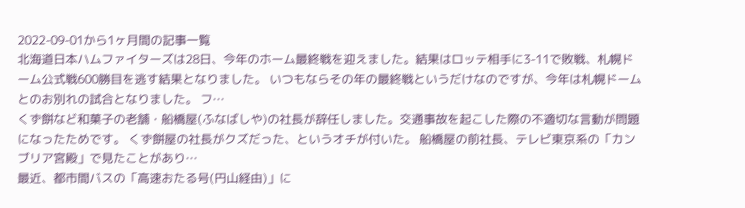2022-09-01から1ヶ月間の記事一覧
北海道日本ハムファイターズは28日、今年のホーム最終戦を迎えました。結果はロッテ相手に3-11で敗戦、札幌ドーム公式戦600勝目を逃す結果となりました。 いつもならその年の最終戦というだけなのですが、今年は札幌ドームとのお別れの試合となりました。 フ…
くず餅など和菓子の老舗・船橋屋(ふなばしや)の社長が辞任しました。交通事故を起こした際の不適切な言動が問題になったためです。 くず餅屋の社長がクズだった、というオチが付いた。 船橋屋の前社長、テレビ東京系の「カンブリア宮殿」で見たことがあり…
最近、都市間バスの「高速おたる号(円山経由)」に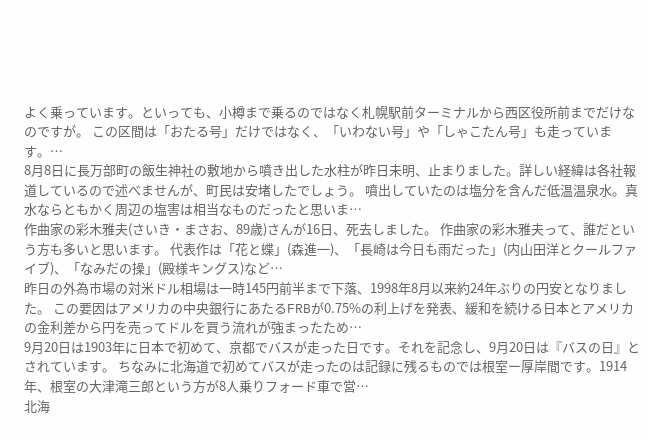よく乗っています。といっても、小樽まで乗るのではなく札幌駅前ターミナルから西区役所前までだけなのですが。 この区間は「おたる号」だけではなく、「いわない号」や「しゃこたん号」も走っています。…
8月8日に長万部町の飯生神社の敷地から噴き出した水柱が昨日未明、止まりました。詳しい経緯は各社報道しているので述べませんが、町民は安堵したでしょう。 噴出していたのは塩分を含んだ低温温泉水。真水ならともかく周辺の塩害は相当なものだったと思いま…
作曲家の彩木雅夫(さいき・まさお、89歳)さんが16日、死去しました。 作曲家の彩木雅夫って、誰だという方も多いと思います。 代表作は「花と蝶」(森進一)、「長崎は今日も雨だった」(内山田洋とクールファイブ)、「なみだの操」(殿様キングス)など…
昨日の外為市場の対米ドル相場は一時145円前半まで下落、1998年8月以来約24年ぶりの円安となりました。 この要因はアメリカの中央銀行にあたるFRBが0.75%の利上げを発表、緩和を続ける日本とアメリカの金利差から円を売ってドルを買う流れが強まったため…
9月20日は1903年に日本で初めて、京都でバスが走った日です。それを記念し、9月20日は『バスの日』とされています。 ちなみに北海道で初めてバスが走ったのは記録に残るものでは根室ー厚岸間です。1914年、根室の大津滝三郎という方が8人乗りフォード車で営…
北海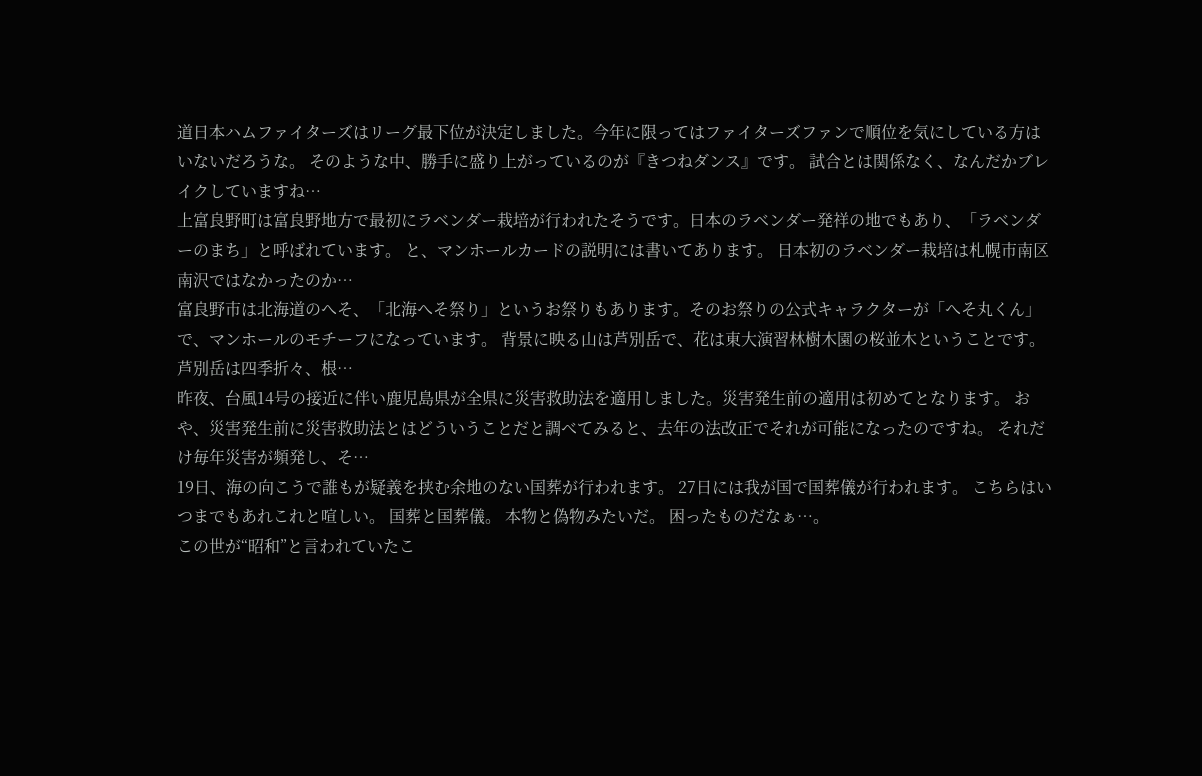道日本ハムファイターズはリーグ最下位が決定しました。今年に限ってはファイターズファンで順位を気にしている方はいないだろうな。 そのような中、勝手に盛り上がっているのが『きつねダンス』です。 試合とは関係なく、なんだかブレイクしていますね…
上富良野町は富良野地方で最初にラベンダー栽培が行われたそうです。日本のラベンダー発祥の地でもあり、「ラベンダーのまち」と呼ばれています。 と、マンホールカードの説明には書いてあります。 日本初のラベンダー栽培は札幌市南区南沢ではなかったのか…
富良野市は北海道のへそ、「北海へそ祭り」というお祭りもあります。そのお祭りの公式キャラクターが「へそ丸くん」で、マンホールのモチーフになっています。 背景に映る山は芦別岳で、花は東大演習林樹木園の桜並木ということです。 芦別岳は四季折々、根…
昨夜、台風14号の接近に伴い鹿児島県が全県に災害救助法を適用しました。災害発生前の適用は初めてとなります。 おや、災害発生前に災害救助法とはどういうことだと調べてみると、去年の法改正でそれが可能になったのですね。 それだけ毎年災害が頻発し、そ…
19日、海の向こうで誰もが疑義を挟む余地のない国葬が行われます。 27日には我が国で国葬儀が行われます。 こちらはいつまでもあれこれと喧しい。 国葬と国葬儀。 本物と偽物みたいだ。 困ったものだなぁ…。
この世が“昭和”と言われていたこ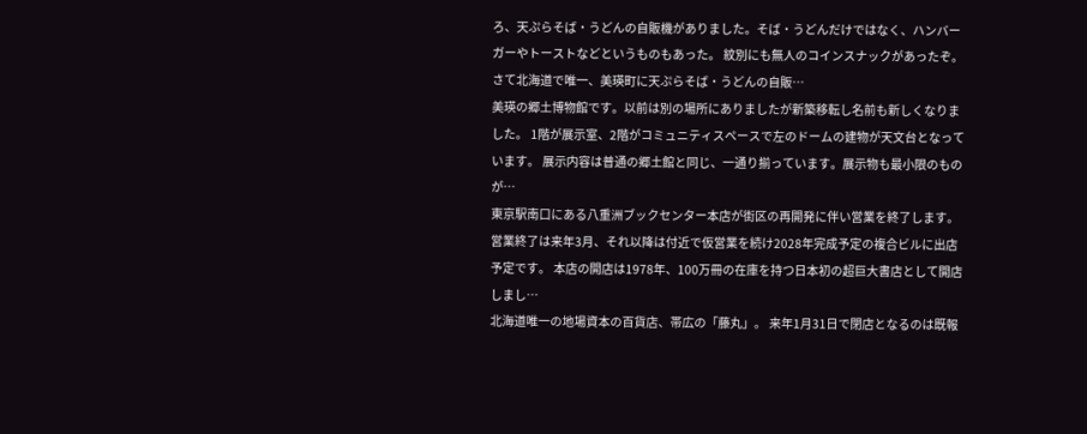ろ、天ぷらそば・うどんの自販機がありました。そば・うどんだけではなく、ハンバーガーやトーストなどというものもあった。 紋別にも無人のコインスナックがあったぞ。 さて北海道で唯一、美瑛町に天ぷらそば・うどんの自販…
美瑛の郷土博物館です。以前は別の場所にありましたが新築移転し名前も新しくなりました。 1階が展示室、2階がコミュニティスペースで左のドームの建物が天文台となっています。 展示内容は普通の郷土館と同じ、一通り揃っています。展示物も最小限のものが…
東京駅南口にある八重洲ブックセンター本店が街区の再開発に伴い営業を終了します。営業終了は来年3月、それ以降は付近で仮営業を続け2028年完成予定の複合ビルに出店予定です。 本店の開店は1978年、100万冊の在庫を持つ日本初の超巨大書店として開店しまし…
北海道唯一の地場資本の百貨店、帯広の「藤丸」。 来年1月31日で閉店となるのは既報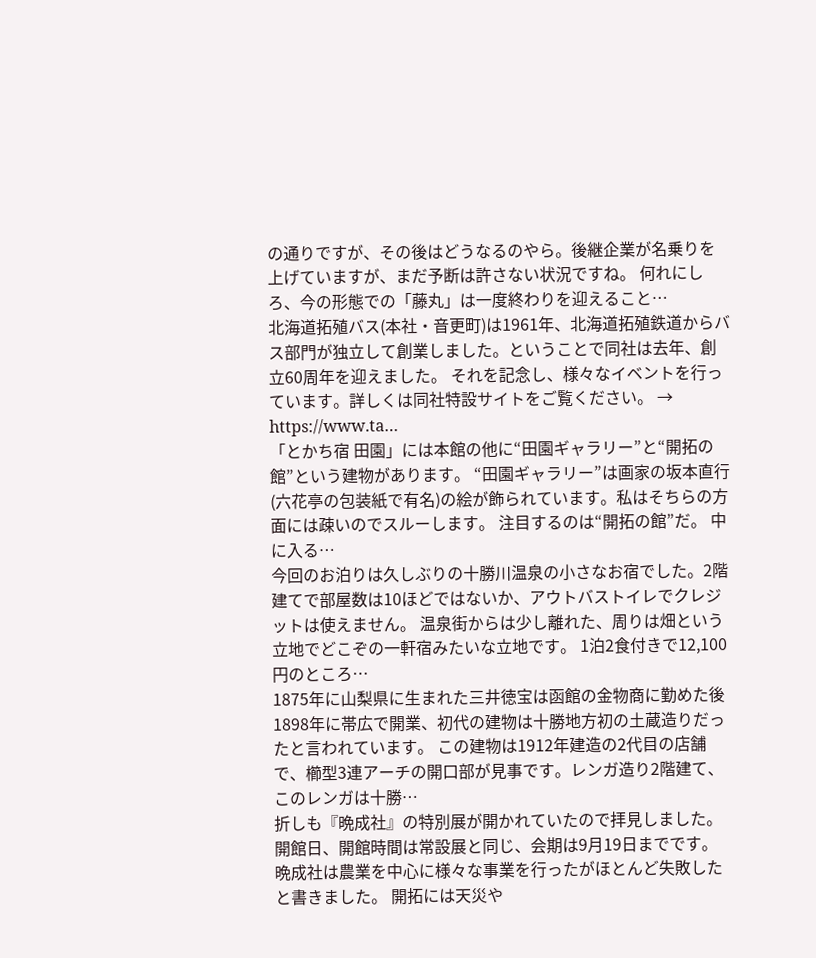の通りですが、その後はどうなるのやら。後継企業が名乗りを上げていますが、まだ予断は許さない状況ですね。 何れにしろ、今の形態での「藤丸」は一度終わりを迎えること…
北海道拓殖バス(本社・音更町)は1961年、北海道拓殖鉄道からバス部門が独立して創業しました。ということで同社は去年、創立60周年を迎えました。 それを記念し、様々なイベントを行っています。詳しくは同社特設サイトをご覧ください。 → https://www.ta…
「とかち宿 田園」には本館の他に“田園ギャラリー”と“開拓の館”という建物があります。 “田園ギャラリー”は画家の坂本直行(六花亭の包装紙で有名)の絵が飾られています。私はそちらの方面には疎いのでスルーします。 注目するのは“開拓の館”だ。 中に入る…
今回のお泊りは久しぶりの十勝川温泉の小さなお宿でした。2階建てで部屋数は10ほどではないか、アウトバストイレでクレジットは使えません。 温泉街からは少し離れた、周りは畑という立地でどこぞの一軒宿みたいな立地です。 1泊2食付きで12,100円のところ…
1875年に山梨県に生まれた三井徳宝は函館の金物商に勤めた後1898年に帯広で開業、初代の建物は十勝地方初の土蔵造りだったと言われています。 この建物は1912年建造の2代目の店舗で、櫛型3連アーチの開口部が見事です。レンガ造り2階建て、このレンガは十勝…
折しも『晩成社』の特別展が開かれていたので拝見しました。開館日、開館時間は常設展と同じ、会期は9月19日までです。 晩成社は農業を中心に様々な事業を行ったがほとんど失敗したと書きました。 開拓には天災や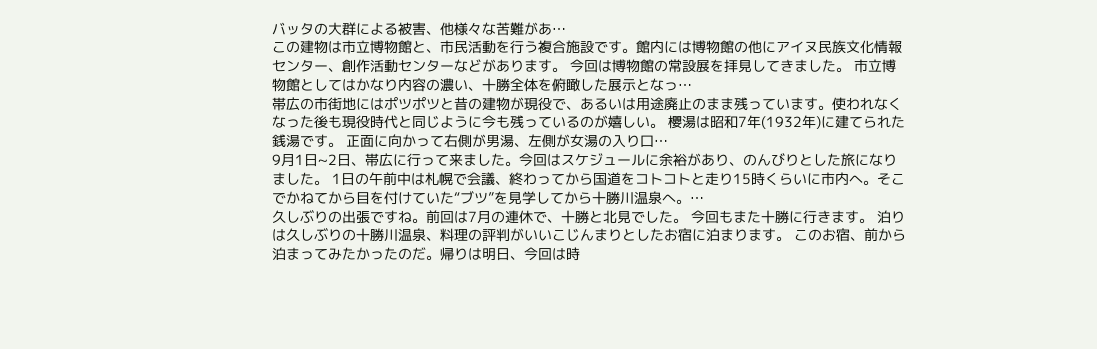バッタの大群による被害、他様々な苦難があ…
この建物は市立博物館と、市民活動を行う複合施設です。館内には博物館の他にアイヌ民族文化情報センター、創作活動センターなどがあります。 今回は博物館の常設展を拝見してきました。 市立博物館としてはかなり内容の濃い、十勝全体を俯瞰した展示となっ…
帯広の市街地にはポツポツと昔の建物が現役で、あるいは用途廃止のまま残っています。使われなくなった後も現役時代と同じように今も残っているのが嬉しい。 櫻湯は昭和7年(1932年)に建てられた銭湯です。 正面に向かって右側が男湯、左側が女湯の入り口…
9月1日~2日、帯広に行って来ました。今回はスケジュールに余裕があり、のんびりとした旅になりました。 1日の午前中は札幌で会議、終わってから国道をコトコトと走り15時くらいに市内へ。そこでかねてから目を付けていた“ブツ”を見学してから十勝川温泉へ。…
久しぶりの出張ですね。前回は7月の連休で、十勝と北見でした。 今回もまた十勝に行きます。 泊りは久しぶりの十勝川温泉、料理の評判がいいこじんまりとしたお宿に泊まります。 このお宿、前から泊まってみたかったのだ。帰りは明日、今回は時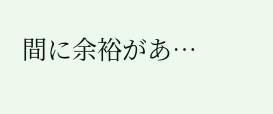間に余裕があ…